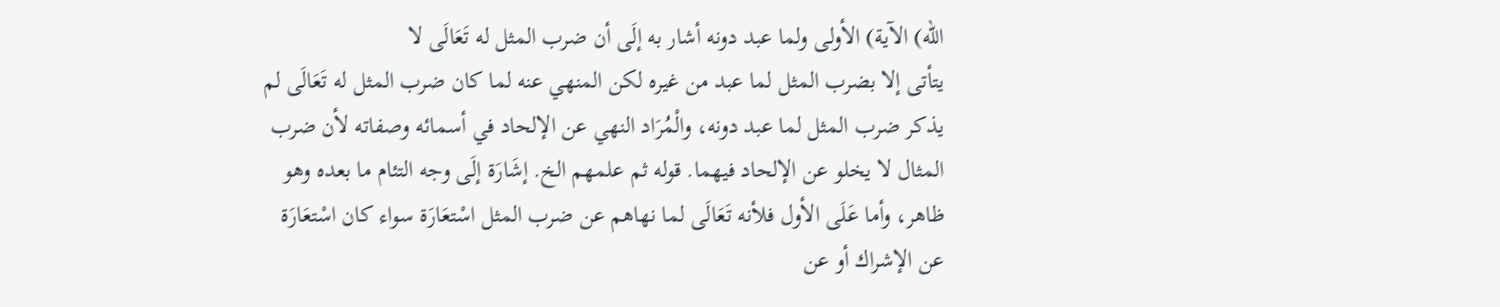الله) الآية) الأولى ولما عبد دونه أشار به إلَى أن ضرب المثل له تَعَالَى لا
يتأتى إلا بضرب المثل لما عبد من غيره لكن المنهي عنه لما كان ضرب المثل له تَعَالَى لم
يذكر ضرب المثل لما عبد دونه، والْمُرَاد النهي عن الإلحاد في أسمائه وصفاته لأن ضرب
المثال لا يخلو عن الإلحاد فيهما. قوله ثم علمهم الخ. إشَارَة إلَى وجه التئام ما بعده وهو
ظاهر، وأما عَلَى الأول فلأنه تَعَالَى لما نهاهم عن ضرب المثل اسْتعَارَة سواء كان اسْتعَارَة
عن الإشراك أو عن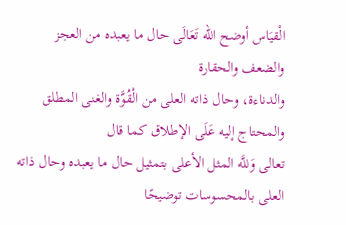الْقيَاس أوضح الله تَعَالَى حال ما يعبده من العجز والضعف والحقارة
والدناءة، وحال ذاته العلى من الْقُوَّة والغنى المطلق والمحتاج إليه عَلَى الإطلاق كما قال
تعالى وَللَّه المثل الأعلى بتمثيل حال ما يعبده وحال ذاته العلى بالمحسوسات توضيحًا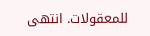للمعقولات. انتهى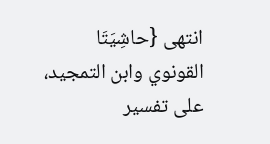انتهى {حاشِيَتَا القونوي وابن التمجيد، على تفسير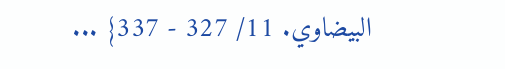البيضاوي. 11/ 327 - 337} ...